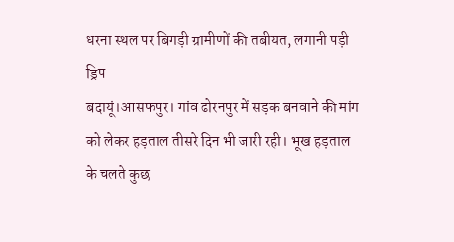धरना स्थल पर बिगड़ी ग्रामीणों की तबीयत, लगानी पड़ी ड्रिप
बदायूं।आसफपुर। गांव ढोरनपुर में सड़क बनवाने की मांग को लेकर हड़ताल तीसरे दिन भी जारी रही। भूख हड़ताल के चलते कुछ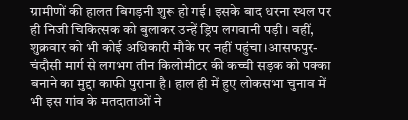ग्रामीणों की हालत बिगड़नी शुरू हो गई। इसके बाद धरना स्थल पर ही निजी चिकित्सक को बुलाकर उन्हें ड्रिप लगवानी पड़ी। वहीं,
शुक्रवार को भी कोई अधिकारी मौके पर नहीं पहुंचा।आसफपुर-चंदौसी मार्ग से लगभग तीन किलोमीटर की कच्ची सड़क को पक्का बनाने का मुद्दा काफी पुराना है। हाल ही में हुए लोकसभा चुनाव में भी इस गांव के मतदाताओं ने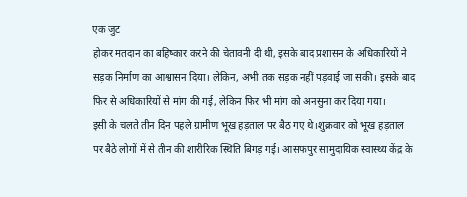एक जुट
होकर मतदान का बहिष्कार करने की चेतावनी दी थी, इसके बाद प्रशासन के अधिकारियों ने सड़क निर्माण का आश्वासन दिया। लेकिन, अभी तक सड़क नहीं पड़वाई जा सकी। इसके बाद फिर से अधिकारियों से मांग की गई, लेकिन फिर भी मांग को अनसुना कर दिया गया।
इसी के चलते तीन दिन पहले ग्रामीण भूख हड़ताल पर बैठ गए थे।शुक्रवार को भूख हड़ताल पर बैठे लोगों में से तीन की शारीरिक स्थिति बिगड़ गई। आसफपुर सामुदायिक स्वास्थ्य केंद्र के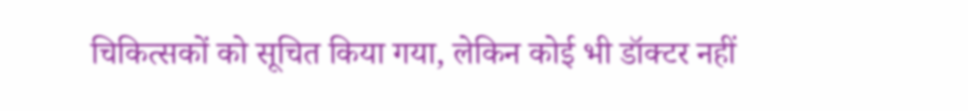चिकित्सकों को सूचित किया गया, लेकिन कोई भी डॉक्टर नहीं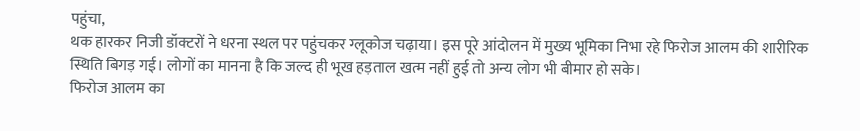पहुंचा,
थक हारकर निजी डॉक्टरों ने धरना स्थल पर पहुंचकर ग्लूकोज चढ़ाया। इस पूरे आंदोलन में मुख्य भूमिका निभा रहे फिरोज आलम की शारीरिक स्थिति बिगड़ गई। लोगों का मानना है कि जल्द ही भूख हड़ताल खत्म नहीं हुई तो अन्य लोग भी बीमार हो सके।
फिरोज आलम का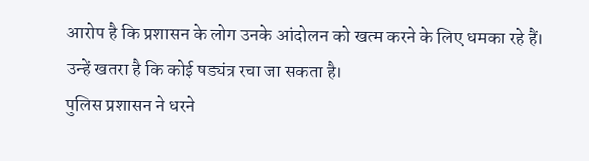आरोप है कि प्रशासन के लोग उनके आंदोलन को खत्म करने के लिए धमका रहे हैं। उन्हें खतरा है कि कोई षड्यंत्र रचा जा सकता है।
पुलिस प्रशासन ने धरने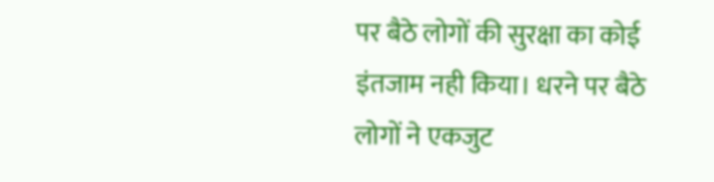पर बैठे लोगों की सुरक्षा का कोई इंतजाम नही किया। धरने पर बैठे लोगों ने एकजुट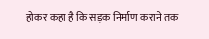होकर कहा है कि सड़क निर्माण कराने तक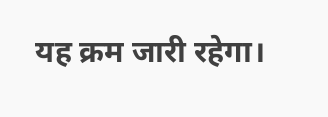यह क्रम जारी रहेगा।